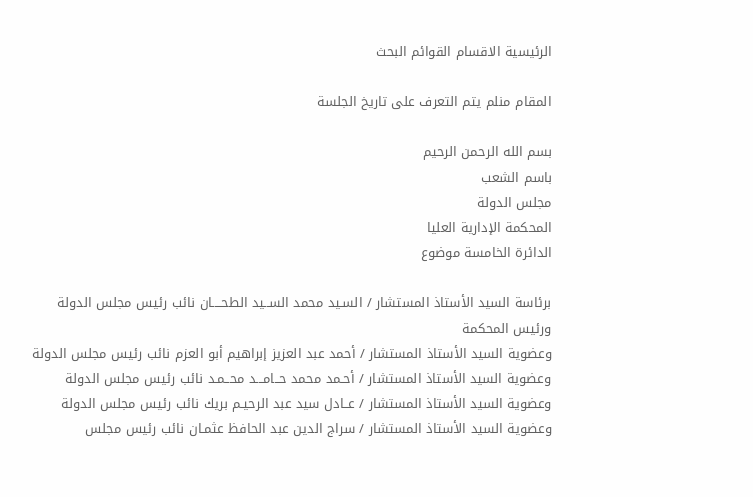الرئيسية الاقسام القوائم البحث

المقام منلم يتم التعرف على تاريخ الجلسة

بسم الله الرحمن الرحيم
باسم الشعب
مجلس الدولة
المحكمة الإدارية العليا
الدائرة الخامسة موضوع

برئاسة السيد الأستاذ المستشار / السـيد محمد الســيد الطحــــان نائب رئيس مجلس الدولة
ورئيس المحكمة
وعضوية السيد الأستاذ المستشار / أحمد عبد العزيز إبراهيم أبو العزم نائب رئيس مجلس الدولة
وعضوية السيد الأستاذ المستشار / أحـمد محمد حــامـــد محــمـد نائب رئيس مجلس الدولة
وعضوية السيد الأستاذ المستشار / عــادل سيد عبد الرحيـم بريك نائب رئيس مجلس الدولة
وعضوية السيد الأستاذ المستشار / سراج الدين عبد الحافظ عثمـان نائب رئيس مجلس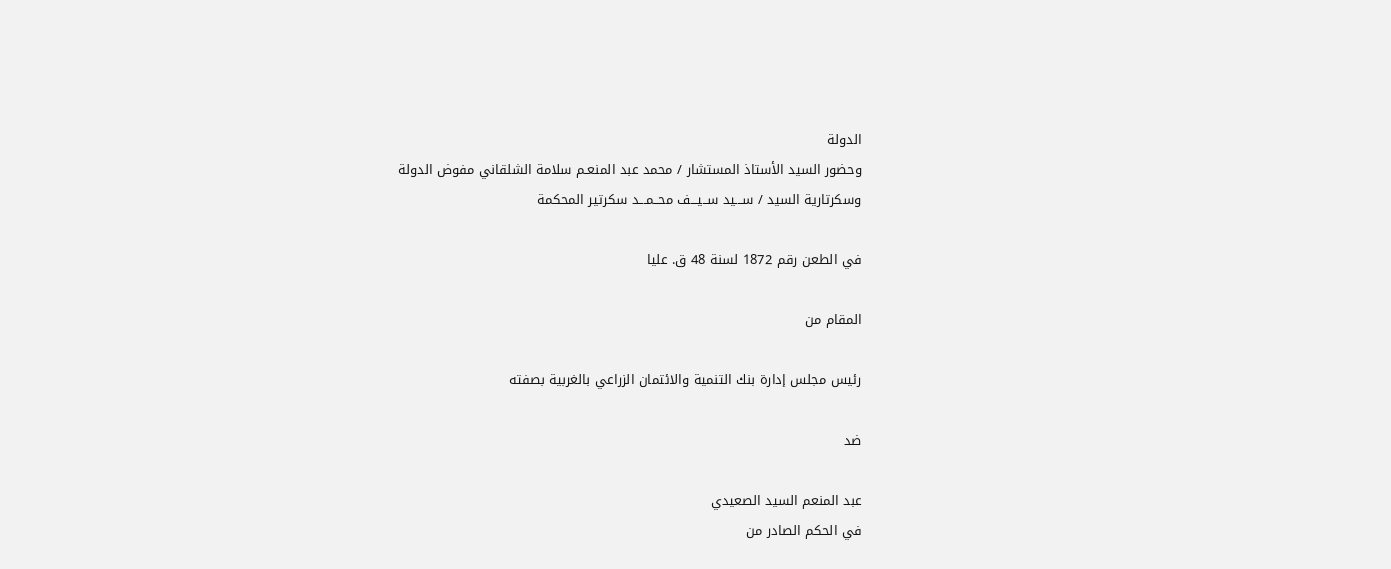الدولة
وحضور السيد الأستاذ المستشار / محمد عبد المنعـم سلامة الشلقاني مفوض الدولة
وسكرتارية السيد / ســـيد ســيـــف محــمـــد سكرتير المحكمة

في الطعن رقم 1872 لسنة 48 ق. عليا

المقام من

رئيس مجلس إدارة بنك التنمية والائتمان الزراعي بالغربية بصفته

ضد

عبد المنعم السيد الصعيدي
في الحكم الصادر من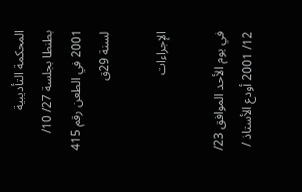المحكمة التأديبية
بطنطا بجلسة 27/ 10/ 2001 في الطعن رقم 415 لسنة 29ق

الإجراءات

في يوم الأحد الموافق 23/ 12/ 2001 أودع الأستاذ /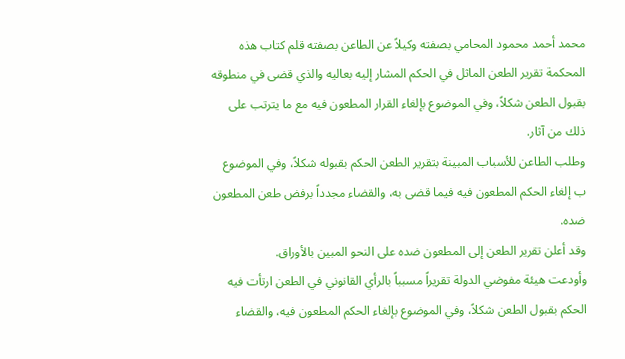محمد أحمد محمود المحامي بصفته وكيلاً عن الطاعن بصفته قلم كتاب هذه المحكمة تقرير الطعن الماثل في الحكم المشار إليه بعاليه والذي قضى في منطوقه بقبول الطعن شكلاً، وفي الموضوع بإلغاء القرار المطعون فيه مع ما يترتب على ذلك من آثار.
وطلب الطاعن للأسباب المبينة بتقرير الطعن الحكم بقبوله شكلاً، وفي الموضوع ب إلغاء الحكم المطعون فيه فيما قضى به، والقضاء مجدداً برفض طعن المطعون ضده.
وقد أعلن تقرير الطعن إلى المطعون ضده على النحو المبين بالأوراق.
وأودعت هيئة مفوضي الدولة تقريراً مسبباً بالرأي القانوني في الطعن ارتأت فيه الحكم بقبول الطعن شكلاً، وفي الموضوع بإلغاء الحكم المطعون فيه، والقضاء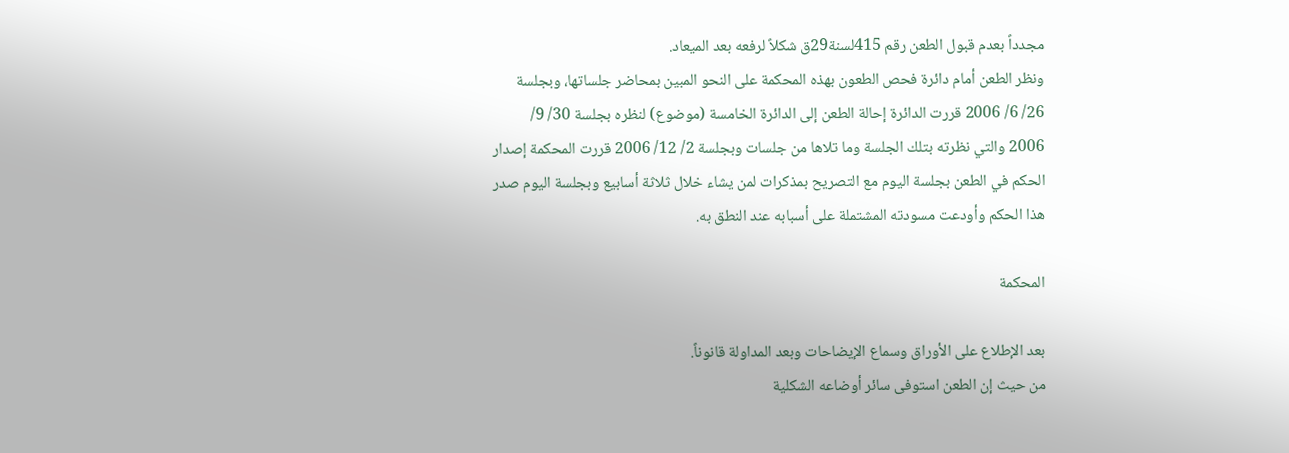مجدداً بعدم قبول الطعن رقم 415لسنة29ق شكلاً لرفعه بعد الميعاد.
ونظر الطعن أمام دائرة فحص الطعون بهذه المحكمة على النحو المبين بمحاضر جلساتها، وبجلسة 26/ 6/ 2006 قررت الدائرة إحالة الطعن إلى الدائرة الخامسة (موضوع) لنظره بجلسة 30/ 9/ 2006 والتي نظرته بتلك الجلسة وما تلاها من جلسات وبجلسة 2/ 12/ 2006 قررت المحكمة إصدار الحكم في الطعن بجلسة اليوم مع التصريح بمذكرات لمن يشاء خلال ثلاثة أسابيع وبجلسة اليوم صدر هذا الحكم وأودعت مسودته المشتملة على أسبابه عند النطق به.

المحكمة

بعد الإطلاع على الأوراق وسماع الإيضاحات وبعد المداولة قانوناً.
من حيث إن الطعن استوفى سائر أوضاعه الشكلية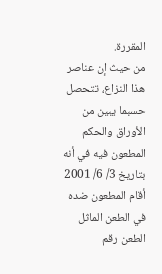المقررة.
من حيث إن عناصر هذا النزاع، تتحصل حسبما يبين من الأوراق والحكم المطعون فيه في أنه بتاريخ 3/ 6/ 2001 أقام المطعون ضده في الطعن الماثل الطعن رقم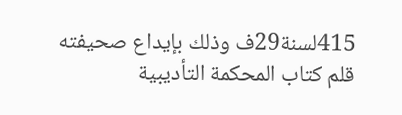415لسنة29ف وذلك بإيداع صحيفته قلم كتاب المحكمة التأديبية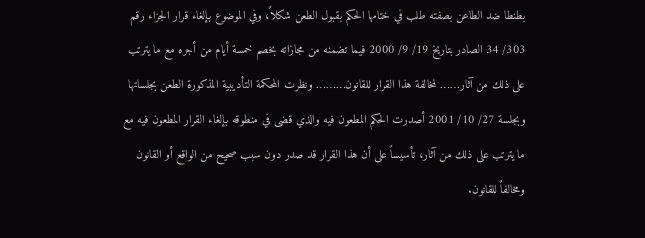بطنطا ضد الطاعن بصفته طلب في ختامها الحكم بقبول الطعن شكلاً، وفي الموضوع بإلغاء قرار الجزاء رقم 303/ 34 الصادر بتاريخ 19/ 9/ 2000 فيما تضمنه من مجازاته بخصم خمسة أيام من أجره مع ما يترتب على ذلك من آثار…… لمخالفة هذا القرار للقانون……… ونظرت المحكمة التأديبية المذكورة الطعن بجلساتها وبجلسة 27/ 10/ 2001 أصدرت الحكم المطعون فيه والذي قضى في منطوقه بإلغاء القرار المطعون فيه مع ما يترتب على ذلك من آثار، تأسيساً على أن هذا القرار قد صدر دون سبب صحيح من الواقع أو القانون ومخالفاً للقانون.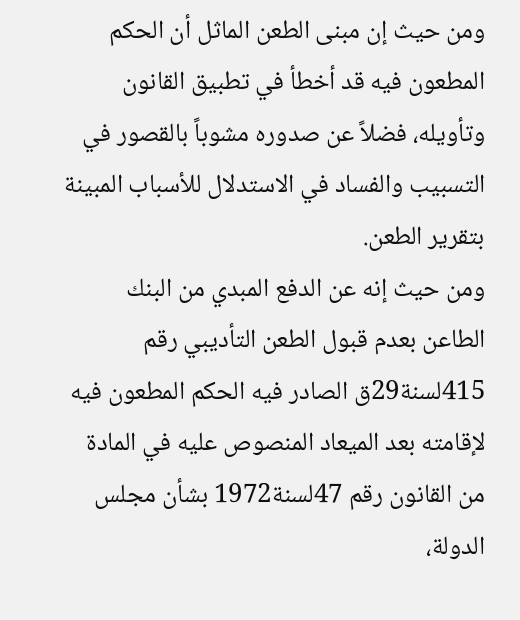ومن حيث إن مبنى الطعن الماثل أن الحكم المطعون فيه قد أخطأ في تطبيق القانون وتأويله، فضلاً عن صدوره مشوباً بالقصور في التسبيب والفساد في الاستدلال للأسباب المبينة بتقرير الطعن.
ومن حيث إنه عن الدفع المبدي من البنك الطاعن بعدم قبول الطعن التأديبي رقم 415لسنة29ق الصادر فيه الحكم المطعون فيه لإقامته بعد الميعاد المنصوص عليه في المادة من القانون رقم 47لسنة1972 بشأن مجلس الدولة،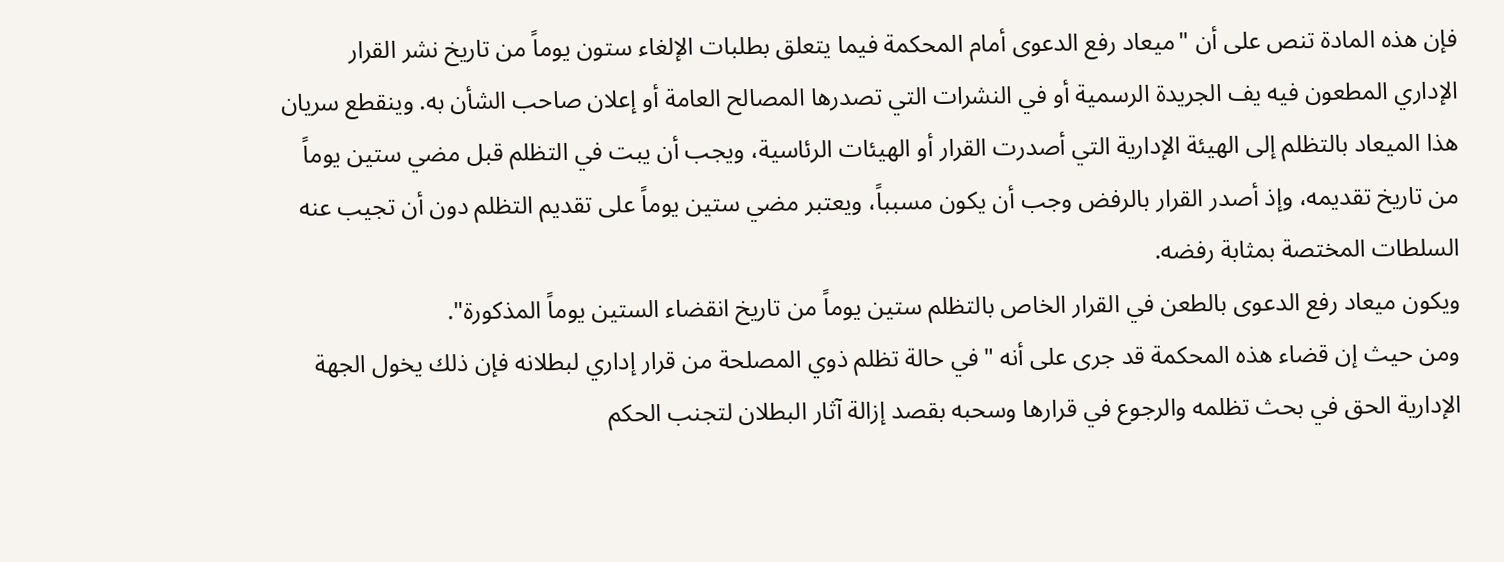فإن هذه المادة تنص على أن "ميعاد رفع الدعوى أمام المحكمة فيما يتعلق بطلبات الإلغاء ستون يوماً من تاريخ نشر القرار الإداري المطعون فيه يف الجريدة الرسمية أو في النشرات التي تصدرها المصالح العامة أو إعلان صاحب الشأن به. وينقطع سريان هذا الميعاد بالتظلم إلى الهيئة الإدارية التي أصدرت القرار أو الهيئات الرئاسية، ويجب أن يبت في التظلم قبل مضي ستين يوماً من تاريخ تقديمه، وإذ أصدر القرار بالرفض وجب أن يكون مسبباً، ويعتبر مضي ستين يوماً على تقديم التظلم دون أن تجيب عنه السلطات المختصة بمثابة رفضه.
ويكون ميعاد رفع الدعوى بالطعن في القرار الخاص بالتظلم ستين يوماً من تاريخ انقضاء الستين يوماً المذكورة".
ومن حيث إن قضاء هذه المحكمة قد جرى على أنه "في حالة تظلم ذوي المصلحة من قرار إداري لبطلانه فإن ذلك يخول الجهة الإدارية الحق في بحث تظلمه والرجوع في قرارها وسحبه بقصد إزالة آثار البطلان لتجنب الحكم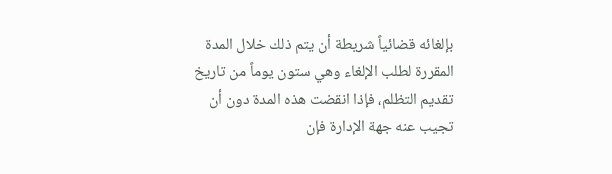بإلغائه قضائياً شريطة أن يتم ذلك خلال المدة المقررة لطلب الإلغاء وهي ستون يوماً من تاريخ تقديم التظلم، فإذا انقضت هذه المدة دون أن تجيب عنه جهة الإدارة فإن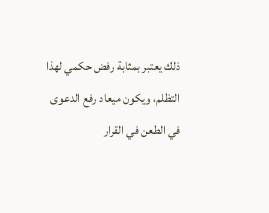ذلك يعتبر بمثابة رفض حكمي لهذا التظلم، ويكون ميعاد رفع الدعوى في الطعن في القرار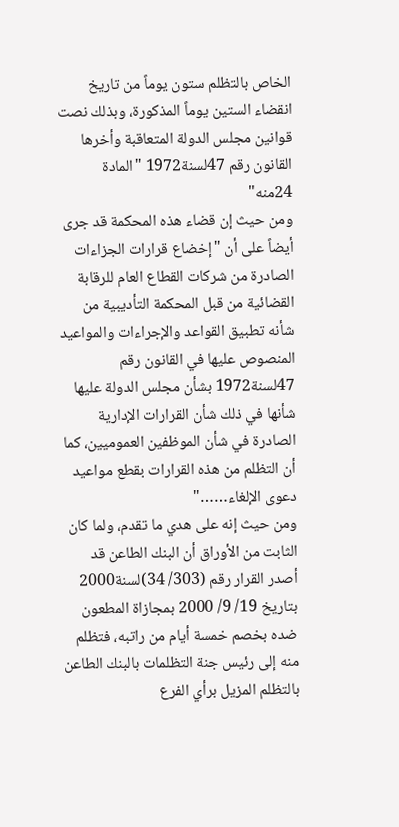الخاص بالتظلم ستون يوماً من تاريخ انقضاء الستين يوماً المذكورة، وبذلك نصت قوانين مجلس الدولة المتعاقبة وأخرها القانون رقم 47لسنة1972 "المادة 24منه"
ومن حيث إن قضاء هذه المحكمة قد جرى أيضاً على أن "إخضاع قرارات الجزاءات الصادرة من شركات القطاع العام للرقابة القضائية من قبل المحكمة التأديبية من شأنه تطبيق القواعد والإجراءات والمواعيد المنصوص عليها في القانون رقم 47لسنة1972 بشأن مجلس الدولة عليها شأنها في ذلك شأن القرارات الإدارية الصادرة في شأن الموظفين العموميين، كما أن التظلم من هذه القرارات بقطع مواعيد دعوى الإلغاء……"
ومن حيث إنه على هدي ما تقدم، ولما كان الثابت من الأوراق أن البنك الطاعن قد أصدر القرار رقم (303/ 34)لسنة2000 بتاريخ 19/ 9/ 2000 بمجازاة المطعون ضده بخصم خمسة أيام من راتبه، فتظلم منه إلى رئيس جنة التظلمات بالبنك الطاعن بالتظلم المزيل برأي الفرع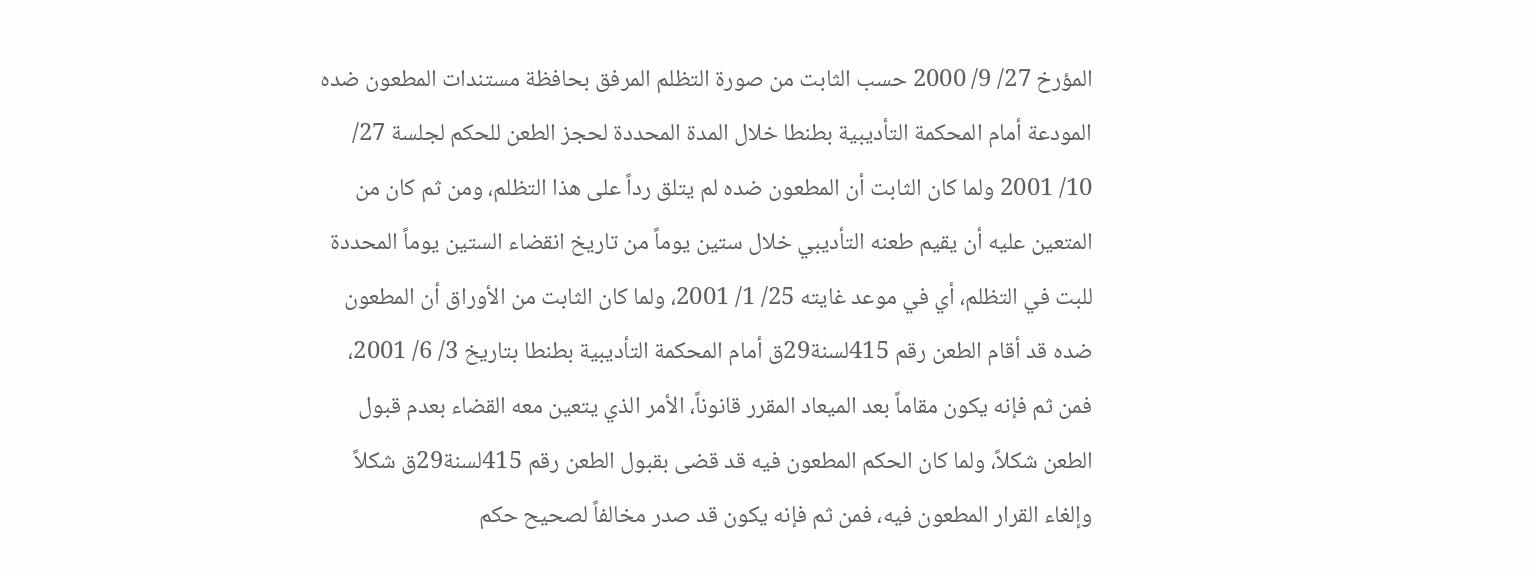المؤرخ 27/ 9/ 2000 حسب الثابت من صورة التظلم المرفق بحافظة مستندات المطعون ضده المودعة أمام المحكمة التأديبية بطنطا خلال المدة المحددة لحجز الطعن للحكم لجلسة 27/ 10/ 2001 ولما كان الثابت أن المطعون ضده لم يتلق رداً على هذا التظلم، ومن ثم كان من المتعين عليه أن يقيم طعنه التأديبي خلال ستين يوماً من تاريخ انقضاء الستين يوماً المحددة للبت في التظلم، أي في موعد غايته 25/ 1/ 2001، ولما كان الثابت من الأوراق أن المطعون ضده قد أقام الطعن رقم 415لسنة29ق أمام المحكمة التأديبية بطنطا بتاريخ 3/ 6/ 2001، فمن ثم فإنه يكون مقاماً بعد الميعاد المقرر قانوناً، الأمر الذي يتعين معه القضاء بعدم قبول الطعن شكلاً، ولما كان الحكم المطعون فيه قد قضى بقبول الطعن رقم 415لسنة29ق شكلاً وإلغاء القرار المطعون فيه، فمن ثم فإنه يكون قد صدر مخالفاً لصحيح حكم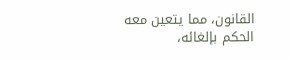القانون، مما يتعين معه الحكم بإلغائه،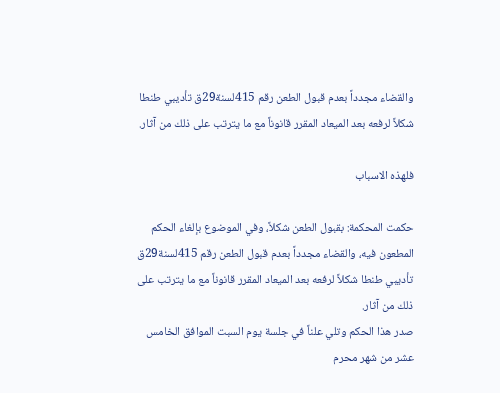والقضاء مجدداً بعدم قبول الطعن رقم 415لسنة29ق تأديبي طنطا شكلاً لرفعه بعد الميعاد المقرر قانوناً مع ما يترتب على ذلك من آثار.

فلهذه الاسباب

حكمت المحكمة: بقبول الطعن شكلاً، وفي الموضوع بإلغاء الحكم المطعون فيه، والقضاء مجدداً بعدم قبول الطعن رقم 415لسنة29ق تأديبي طنطا شكلاً لرفعه بعد الميعاد المقرر قانوناً مع ما يترتب على ذلك من آثار.
صدر هذا الحكم وتلي علناً في جلسة يوم السبت الموافق الخامس عشر من شهر محرم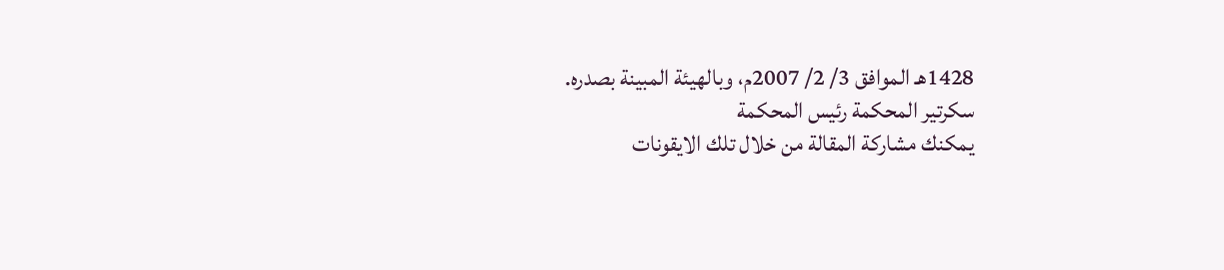1428هـ الموافق 3/ 2/ 2007م، وبالهيئة المبينة بصدره.
سكرتير المحكمة رئيس المحكمة
يمكنك مشاركة المقالة من خلال تلك الايقونات